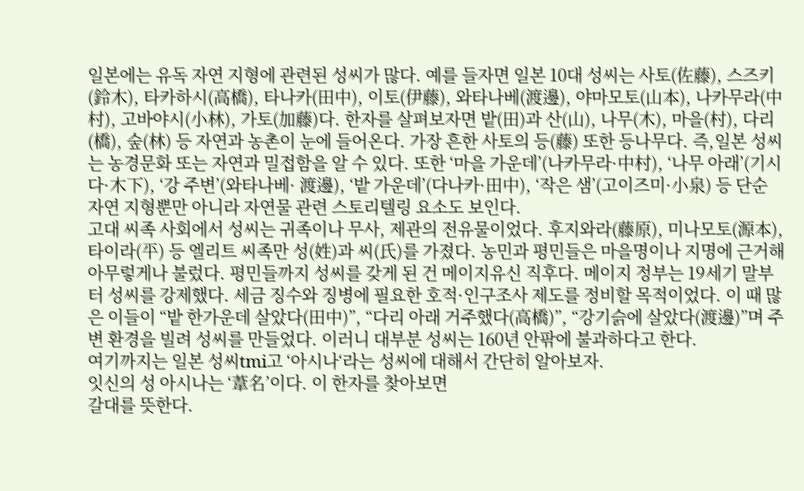일본에는 유독 자연 지형에 관련된 성씨가 많다. 예를 들자면 일본 10대 성씨는 사토(佐藤), 스즈키(鈴木), 타카하시(高橋), 타나카(田中), 이토(伊藤), 와타나베(渡邊), 야마모토(山本), 나카무라(中村), 고바야시(小林), 가토(加藤)다. 한자를 살펴보자면 밭(田)과 산(山), 나무(木), 마을(村), 다리(橋), 숲(林) 등 자연과 농촌이 눈에 들어온다. 가장 흔한 사토의 등(藤) 또한 등나무다. 즉,일본 성씨는 농경문화 또는 자연과 밀접함을 알 수 있다. 또한 ‘마을 가운데’(나카무라·中村), ‘나무 아래’(기시다·木下), ‘강 주변’(와타나베· 渡邊), ‘밭 가운데’(다나카·田中), ‘작은 샘’(고이즈미·小泉) 등 단순 자연 지형뿐만 아니라 자연물 관련 스토리텔링 요소도 보인다.
고대 씨족 사회에서 성씨는 귀족이나 무사, 제관의 전유물이었다. 후지와라(藤原), 미나모토(源本), 타이라(平) 등 엘리트 씨족만 성(姓)과 씨(氏)를 가졌다. 농민과 평민들은 마을명이나 지명에 근거해 아무렇게나 불렀다. 평민들까지 성씨를 갖게 된 건 메이지유신 직후다. 메이지 정부는 19세기 말부터 성씨를 강제했다. 세금 징수와 징병에 필요한 호적·인구조사 제도를 정비할 목적이었다. 이 때 많은 이들이 “밭 한가운데 살았다(田中)”, “다리 아래 거주했다(高橋)”, “강기슭에 살았다(渡邊)”며 주변 환경을 빌려 성씨를 만들었다. 이러니 대부분 성씨는 160년 안팎에 불과하다고 한다.
여기까지는 일본 성씨tmi고 ‘아시나‘라는 성씨에 대해서 간단히 알아보자.
잇신의 성 아시나는 ‘葦名’이다. 이 한자를 찾아보면
갈대를 뜻한다.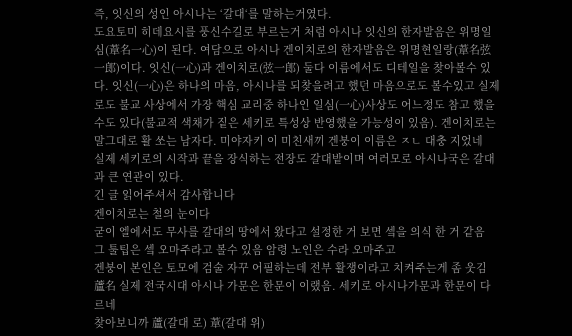즉, 잇신의 성인 아시나는 ‘갈대‘를 말하는거였다.
도요토미 히데요시를 풍신수길로 부르는거 처럼 아시나 잇신의 한자발음은 위명일심(葦名一心)이 된다. 여담으로 아시나 겐이치로의 한자발음은 위명현일랑(葦名弦一郎)이다. 잇신(一心)과 겐이치로(弦一郎) 둘다 이름에서도 디테일을 찾아볼수 있다. 잇신(一心)은 하나의 마음, 아시나를 되찾을려고 했던 마음으로도 볼수있고 실제로도 불교 사상에서 가장 핵심 교리중 하나인 일심(一心)사상도 어느정도 참고 했을수도 있다(불교적 색채가 짙은 세키로 특성상 반영했을 가능성이 있음). 겐이치로는 말그대로 활 쏘는 남자다. 미야자키 이 미친새끼 겐붕이 이름은 ㅈㄴ 대충 지었네
실제 세키로의 시작과 끝을 장식하는 전장도 갈대밭이며 여러모로 아시나국은 갈대과 큰 연관이 있다.
긴 글 읽어주셔서 감사합니다
겐이치로는 철의 눈이다
굳이 엘에서도 무사를 갈대의 땅에서 왔다고 설정한 거 보면 셐을 의식 한 거 같음
그 툴팁은 셐 오마주라고 볼수 있음 암령 노인은 수라 오마주고
겐붕이 본인은 토모에 검술 자꾸 어필하는데 전부 활쟁이라고 치켜주는게 좀 웃김
蘆名 실제 전국시대 아시나 가문은 한문이 이랬음. 세키로 아시나가문과 한문이 다르네
찾아보니까 蘆(갈대 로) 葦(갈대 위)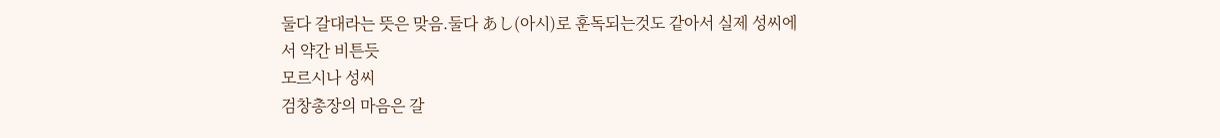둘다 갈대라는 뜻은 맞음.둘다 あし(아시)로 훈독되는것도 같아서 실제 성씨에서 약간 비튼듯
모르시나 성씨
검창총장의 마음은 갈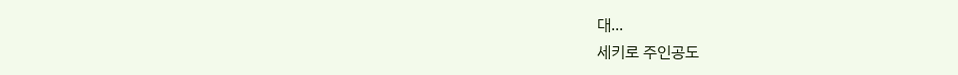대...
세키로 주인공도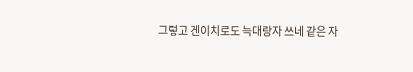그렇고 겐이치로도 늑대랑자 쓰네 같은 자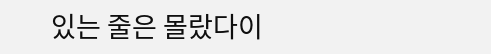있는 줄은 몰랐다이